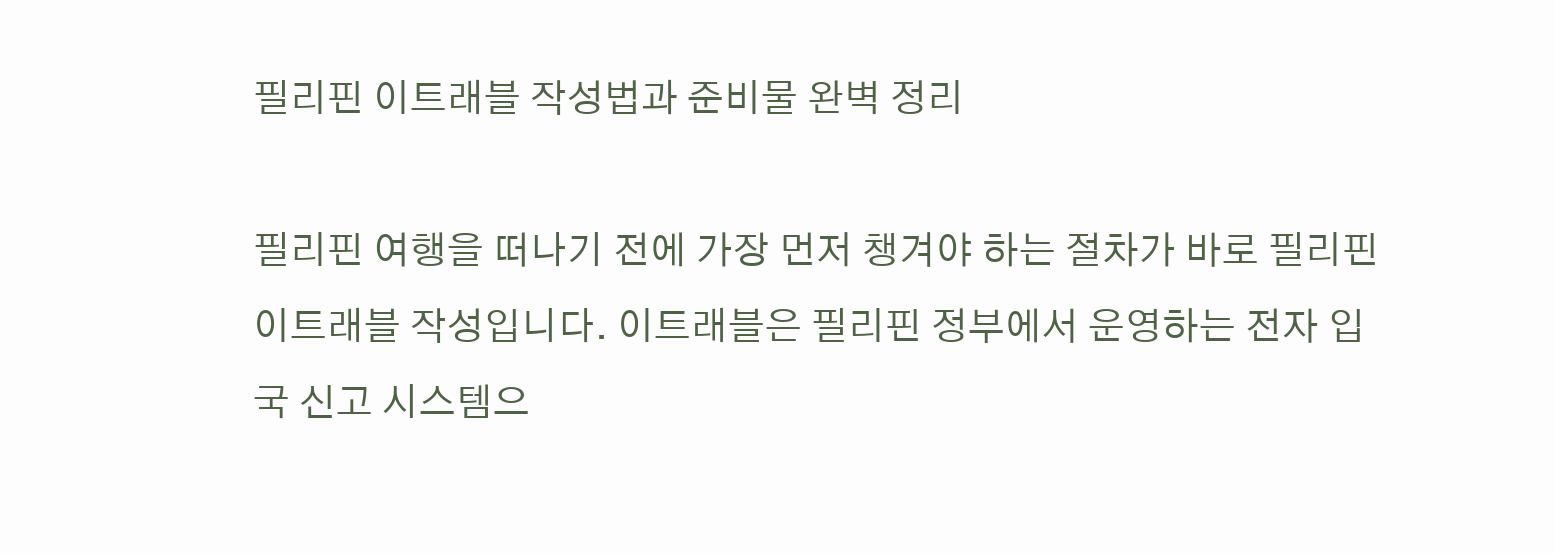필리핀 이트래블 작성법과 준비물 완벽 정리

필리핀 여행을 떠나기 전에 가장 먼저 챙겨야 하는 절차가 바로 필리핀 이트래블 작성입니다. 이트래블은 필리핀 정부에서 운영하는 전자 입국 신고 시스템으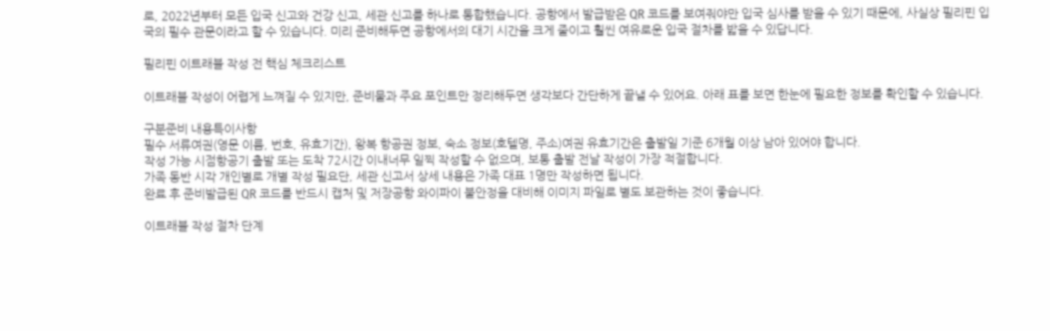로, 2022년부터 모든 입국 신고와 건강 신고, 세관 신고를 하나로 통합했습니다. 공항에서 발급받은 QR 코드를 보여줘야만 입국 심사를 받을 수 있기 때문에, 사실상 필리핀 입국의 필수 관문이라고 할 수 있습니다. 미리 준비해두면 공항에서의 대기 시간을 크게 줄이고 훨씬 여유로운 입국 절차를 밟을 수 있답니다.

필리핀 이트래블 작성 전 핵심 체크리스트

이트래블 작성이 어렵게 느껴질 수 있지만, 준비물과 주요 포인트만 정리해두면 생각보다 간단하게 끝낼 수 있어요. 아래 표를 보면 한눈에 필요한 정보를 확인할 수 있습니다.

구분준비 내용특이사항
필수 서류여권(영문 이름, 번호, 유효기간), 왕복 항공권 정보, 숙소 정보(호텔명, 주소)여권 유효기간은 출발일 기준 6개월 이상 남아 있어야 합니다.
작성 가능 시점항공기 출발 또는 도착 72시간 이내너무 일찍 작성할 수 없으며, 보통 출발 전날 작성이 가장 적절합니다.
가족 동반 시각 개인별로 개별 작성 필요단, 세관 신고서 상세 내용은 가족 대표 1명만 작성하면 됩니다.
완료 후 준비발급된 QR 코드를 반드시 캡처 및 저장공항 와이파이 불안정을 대비해 이미지 파일로 별도 보관하는 것이 좋습니다.

이트래블 작성 절차 단계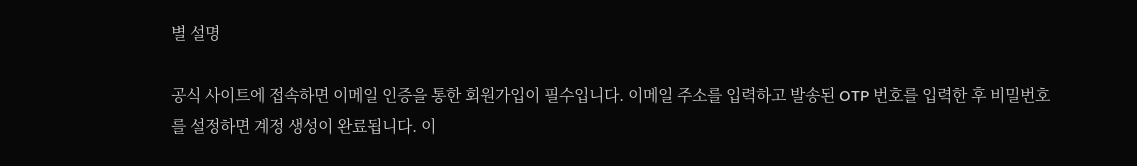별 설명

공식 사이트에 접속하면 이메일 인증을 통한 회원가입이 필수입니다. 이메일 주소를 입력하고 발송된 OTP 번호를 입력한 후 비밀번호를 설정하면 계정 생성이 완료됩니다. 이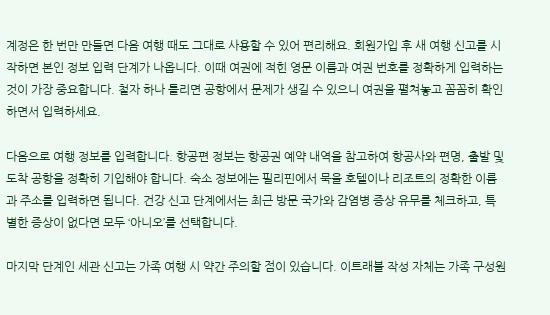계정은 한 번만 만들면 다음 여행 때도 그대로 사용할 수 있어 편리해요. 회원가입 후 새 여행 신고를 시작하면 본인 정보 입력 단계가 나옵니다. 이때 여권에 적힌 영문 이름과 여권 번호를 정확하게 입력하는 것이 가장 중요합니다. 철자 하나 틀리면 공항에서 문제가 생길 수 있으니 여권을 펼쳐놓고 꼼꼼히 확인하면서 입력하세요.

다음으로 여행 정보를 입력합니다. 항공편 정보는 항공권 예약 내역을 참고하여 항공사와 편명, 출발 및 도착 공항을 정확히 기입해야 합니다. 숙소 정보에는 필리핀에서 묵을 호텔이나 리조트의 정확한 이름과 주소를 입력하면 됩니다. 건강 신고 단계에서는 최근 방문 국가와 감염병 증상 유무를 체크하고, 특별한 증상이 없다면 모두 ‘아니오’를 선택합니다.

마지막 단계인 세관 신고는 가족 여행 시 약간 주의할 점이 있습니다. 이트래블 작성 자체는 가족 구성원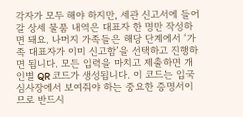각자가 모두 해야 하지만, 세관 신고서에 들어갈 상세 물품 내역은 대표자 한 명만 작성하면 돼요. 나머지 가족들은 해당 단계에서 ‘가족 대표자가 이미 신고함’을 선택하고 진행하면 됩니다. 모든 입력을 마치고 제출하면 개인별 QR 코드가 생성됩니다. 이 코드는 입국 심사장에서 보여줘야 하는 중요한 증명서이므로 반드시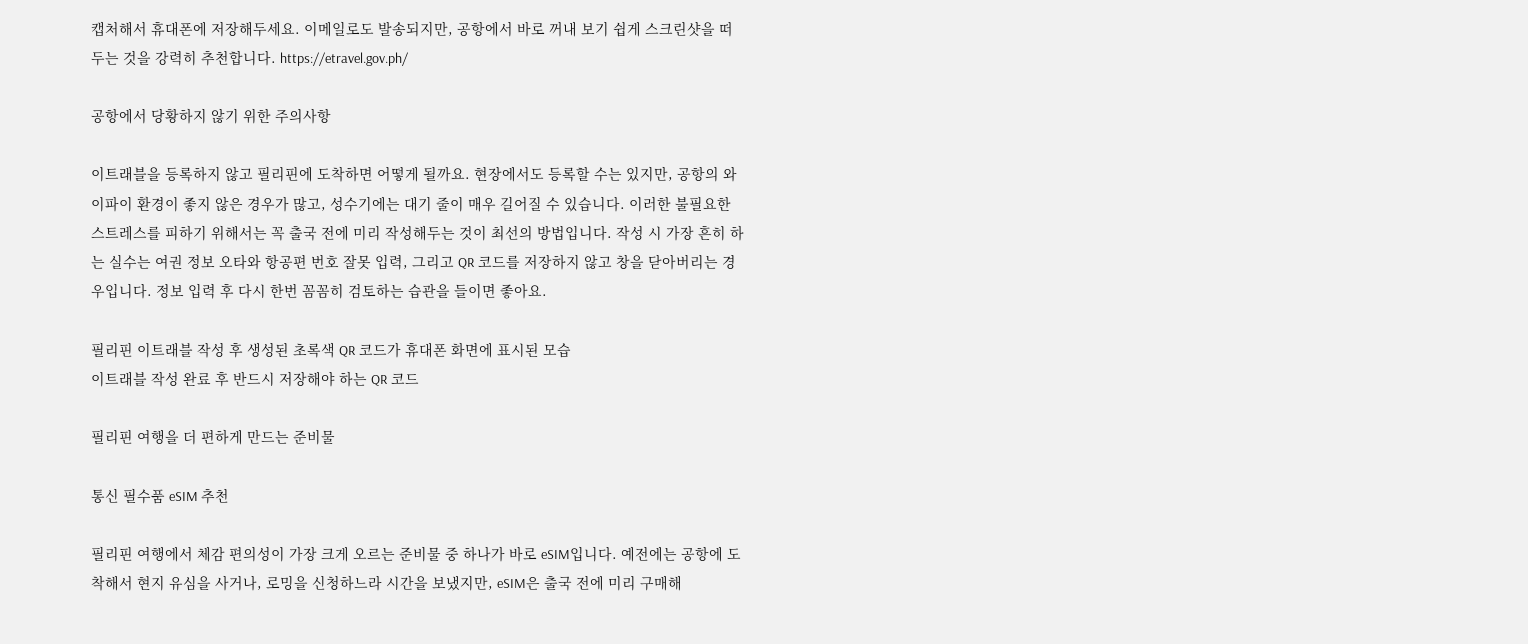캡처해서 휴대폰에 저장해두세요. 이메일로도 발송되지만, 공항에서 바로 꺼내 보기 쉽게 스크린샷을 떠두는 것을 강력히 추천합니다. https://etravel.gov.ph/

공항에서 당황하지 않기 위한 주의사항

이트래블을 등록하지 않고 필리핀에 도착하면 어떻게 될까요. 현장에서도 등록할 수는 있지만, 공항의 와이파이 환경이 좋지 않은 경우가 많고, 성수기에는 대기 줄이 매우 길어질 수 있습니다. 이러한 불필요한 스트레스를 피하기 위해서는 꼭 출국 전에 미리 작성해두는 것이 최선의 방법입니다. 작성 시 가장 흔히 하는 실수는 여권 정보 오타와 항공편 번호 잘못 입력, 그리고 QR 코드를 저장하지 않고 창을 닫아버리는 경우입니다. 정보 입력 후 다시 한번 꼼꼼히 검토하는 습관을 들이면 좋아요.

필리핀 이트래블 작성 후 생성된 초록색 QR 코드가 휴대폰 화면에 표시된 모습
이트래블 작성 완료 후 반드시 저장해야 하는 QR 코드

필리핀 여행을 더 편하게 만드는 준비물

통신 필수품 eSIM 추천

필리핀 여행에서 체감 편의성이 가장 크게 오르는 준비물 중 하나가 바로 eSIM입니다. 예전에는 공항에 도착해서 현지 유심을 사거나, 로밍을 신청하느라 시간을 보냈지만, eSIM은 출국 전에 미리 구매해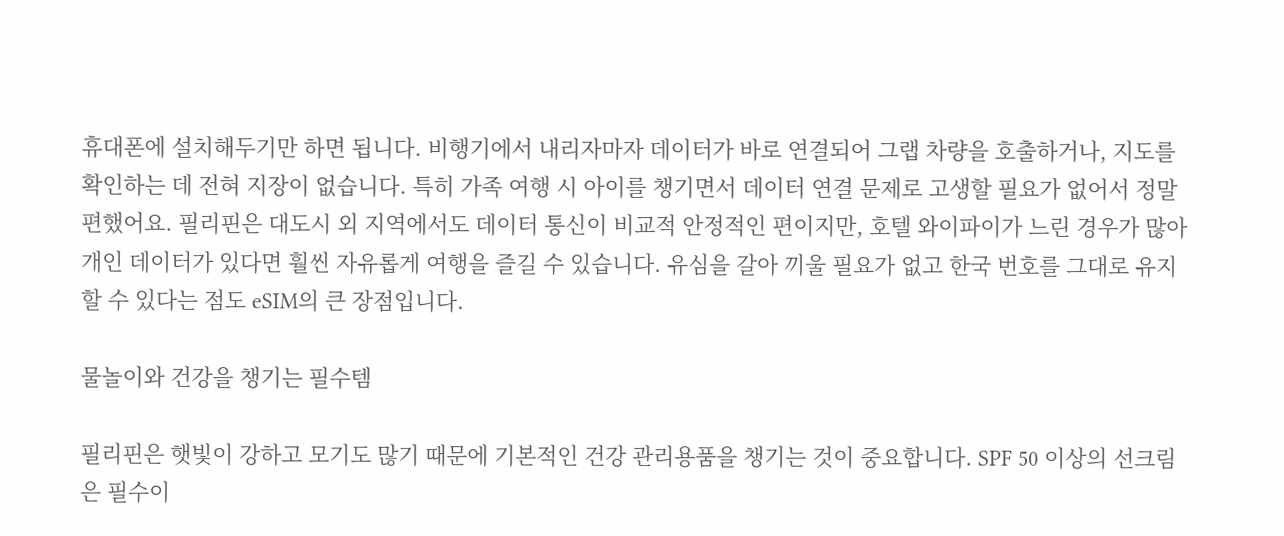휴대폰에 설치해두기만 하면 됩니다. 비행기에서 내리자마자 데이터가 바로 연결되어 그랩 차량을 호출하거나, 지도를 확인하는 데 전혀 지장이 없습니다. 특히 가족 여행 시 아이를 챙기면서 데이터 연결 문제로 고생할 필요가 없어서 정말 편했어요. 필리핀은 대도시 외 지역에서도 데이터 통신이 비교적 안정적인 편이지만, 호텔 와이파이가 느린 경우가 많아 개인 데이터가 있다면 훨씬 자유롭게 여행을 즐길 수 있습니다. 유심을 갈아 끼울 필요가 없고 한국 번호를 그대로 유지할 수 있다는 점도 eSIM의 큰 장점입니다.

물놀이와 건강을 챙기는 필수템

필리핀은 햇빛이 강하고 모기도 많기 때문에 기본적인 건강 관리용품을 챙기는 것이 중요합니다. SPF 50 이상의 선크림은 필수이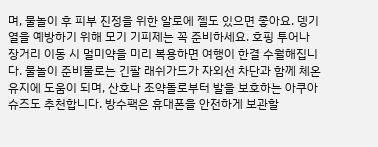며, 물놀이 후 피부 진정을 위한 알로에 젤도 있으면 좋아요. 뎅기열을 예방하기 위해 모기 기피제는 꼭 준비하세요. 호핑 투어나 장거리 이동 시 멀미약을 미리 복용하면 여행이 한결 수월해집니다. 물놀이 준비물로는 긴팔 래쉬가드가 자외선 차단과 함께 체온 유지에 도움이 되며, 산호나 조약돌로부터 발을 보호하는 아쿠아슈즈도 추천합니다. 방수팩은 휴대폰을 안전하게 보관할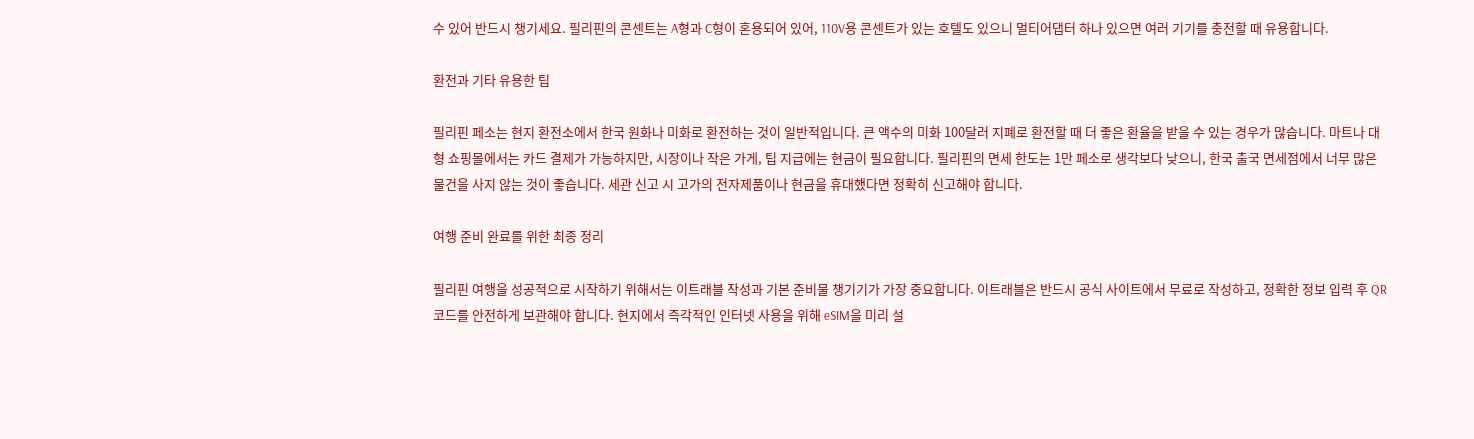수 있어 반드시 챙기세요. 필리핀의 콘센트는 A형과 C형이 혼용되어 있어, 110V용 콘센트가 있는 호텔도 있으니 멀티어댑터 하나 있으면 여러 기기를 충전할 때 유용합니다.

환전과 기타 유용한 팁

필리핀 페소는 현지 환전소에서 한국 원화나 미화로 환전하는 것이 일반적입니다. 큰 액수의 미화 100달러 지폐로 환전할 때 더 좋은 환율을 받을 수 있는 경우가 많습니다. 마트나 대형 쇼핑몰에서는 카드 결제가 가능하지만, 시장이나 작은 가게, 팁 지급에는 현금이 필요합니다. 필리핀의 면세 한도는 1만 페소로 생각보다 낮으니, 한국 출국 면세점에서 너무 많은 물건을 사지 않는 것이 좋습니다. 세관 신고 시 고가의 전자제품이나 현금을 휴대했다면 정확히 신고해야 합니다.

여행 준비 완료를 위한 최종 정리

필리핀 여행을 성공적으로 시작하기 위해서는 이트래블 작성과 기본 준비물 챙기기가 가장 중요합니다. 이트래블은 반드시 공식 사이트에서 무료로 작성하고, 정확한 정보 입력 후 QR 코드를 안전하게 보관해야 합니다. 현지에서 즉각적인 인터넷 사용을 위해 eSIM을 미리 설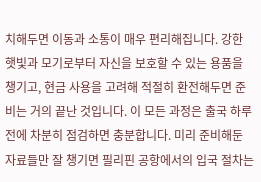치해두면 이동과 소통이 매우 편리해집니다. 강한 햇빛과 모기로부터 자신을 보호할 수 있는 용품을 챙기고, 현금 사용을 고려해 적절히 환전해두면 준비는 거의 끝난 것입니다. 이 모든 과정은 출국 하루 전에 차분히 점검하면 충분합니다. 미리 준비해둔 자료들만 잘 챙기면 필리핀 공항에서의 입국 절차는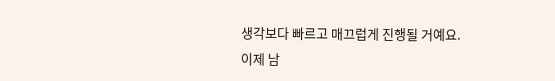생각보다 빠르고 매끄럽게 진행될 거예요. 이제 남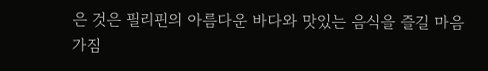은 것은 필리핀의 아름다운 바다와 맛있는 음식을 즐길 마음 가짐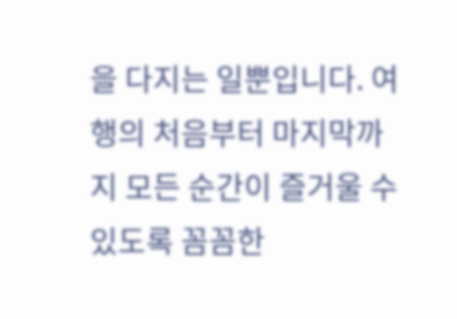을 다지는 일뿐입니다. 여행의 처음부터 마지막까지 모든 순간이 즐거울 수 있도록 꼼꼼한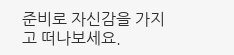준비로 자신감을 가지고 떠나보세요.